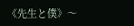《先生と僕》〜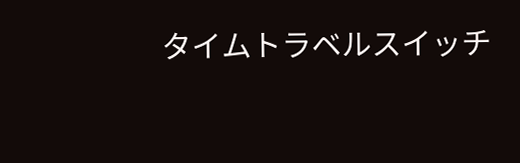タイムトラベルスイッチ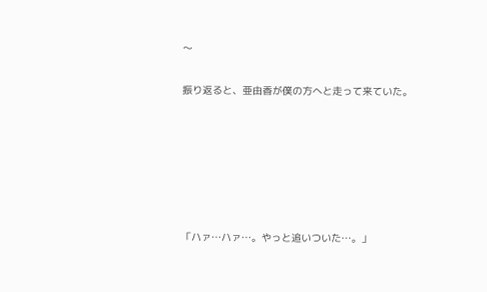〜

振り返ると、亜由香が僕の方へと走って来ていた。






「ハァ…ハァ…。やっと追いついた…。」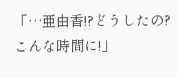「…亜由香!?どうしたの?こんな時間に!」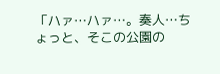「ハァ…ハァ…。奏人…ちょっと、そこの公園の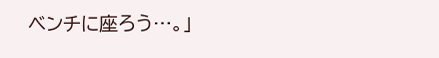ベンチに座ろう…。」